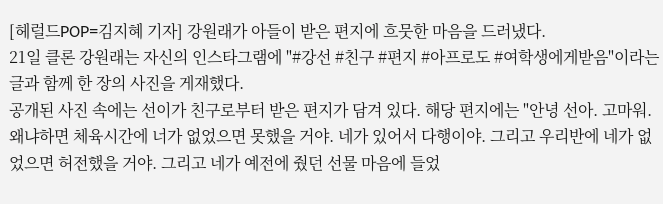[헤럴드POP=김지혜 기자] 강원래가 아들이 받은 편지에 흐뭇한 마음을 드러냈다.
21일 클론 강원래는 자신의 인스타그램에 "#강선 #친구 #편지 #아프로도 #여학생에게받음"이라는 글과 함께 한 장의 사진을 게재했다.
공개된 사진 속에는 선이가 친구로부터 받은 편지가 담겨 있다. 해당 편지에는 "안녕 선아. 고마워. 왜냐하면 체육시간에 너가 없었으면 못했을 거야. 네가 있어서 다행이야. 그리고 우리반에 네가 없었으면 허전했을 거야. 그리고 네가 예전에 줬던 선물 마음에 들었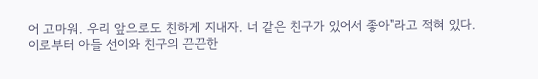어 고마워. 우리 앞으로도 친하게 지내자. 너 같은 친구가 있어서 좋아"라고 적혀 있다.
이로부터 아들 선이와 친구의 끈끈한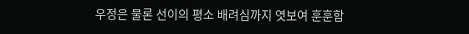우정은 물론 선이의 평소 배려심까지 엿보여 훈훈함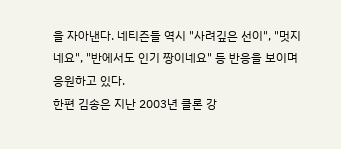을 자아낸다. 네티즌들 역시 "사려깊은 선이", "멋지네요", "반에서도 인기 짱이네요" 등 반응을 보이며 응원하고 있다.
한편 김송은 지난 2003년 클론 강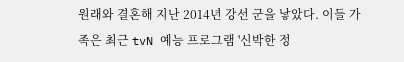원래와 결혼해 지난 2014년 강선 군을 낳았다. 이들 가족은 최근 tvN 예능 프로그램 '신박한 정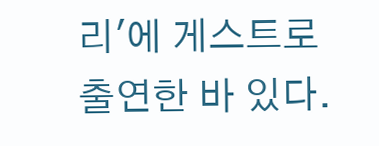리'에 게스트로 출연한 바 있다.